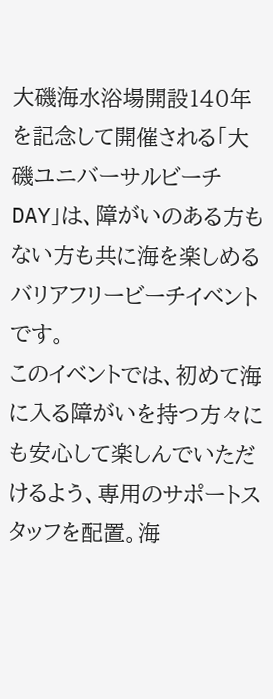大磯海水浴場開設140年を記念して開催される「大磯ユニバーサルビーチ DAY」は、障がいのある方もない方も共に海を楽しめるバリアフリービーチイベントです。
このイベントでは、初めて海に入る障がいを持つ方々にも安心して楽しんでいただけるよう、専用のサポートスタッフを配置。海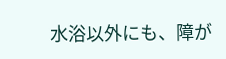水浴以外にも、障が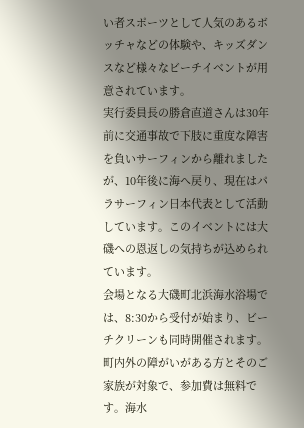い者スポーツとして人気のあるボッチャなどの体験や、キッズダンスなど様々なビーチイベントが用意されています。
実行委員長の勝倉直道さんは30年前に交通事故で下肢に重度な障害を負いサーフィンから離れましたが、10年後に海へ戻り、現在はパラサーフィン日本代表として活動しています。このイベントには大磯への恩返しの気持ちが込められています。
会場となる大磯町北浜海水浴場では、8:30から受付が始まり、ビーチクリーンも同時開催されます。町内外の障がいがある方とそのご家族が対象で、参加費は無料です。海水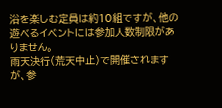浴を楽しむ定員は約10組ですが、他の遊べるイベントには参加人数制限がありません。
雨天決行(荒天中止)で開催されますが、参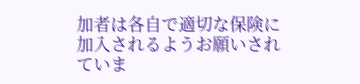加者は各自で適切な保険に加入されるようお願いされていま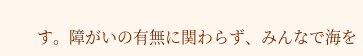す。障がいの有無に関わらず、みんなで海を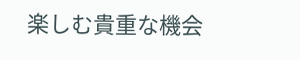楽しむ貴重な機会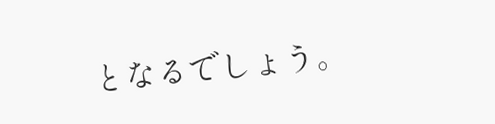となるでしょう。